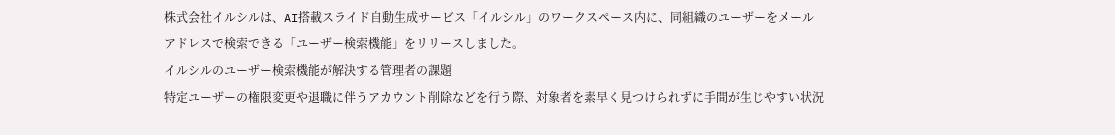株式会社イルシルは、AI搭載スライド自動生成サービス「イルシル」のワークスペース内に、同組織のユーザーをメールアドレスで検索できる「ユーザー検索機能」をリリースしました。
イルシルのユーザー検索機能が解決する管理者の課題
特定ユーザーの権限変更や退職に伴うアカウント削除などを行う際、対象者を素早く見つけられずに手間が生じやすい状況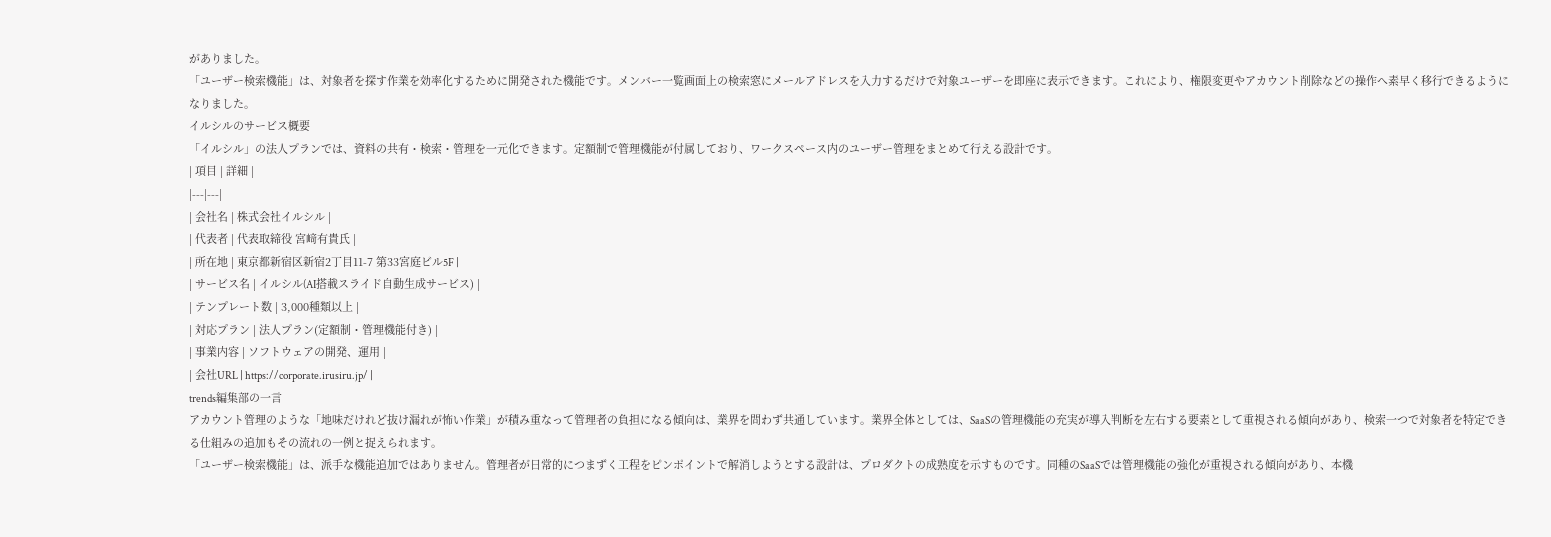がありました。
「ユーザー検索機能」は、対象者を探す作業を効率化するために開発された機能です。メンバー一覧画面上の検索窓にメールアドレスを入力するだけで対象ユーザーを即座に表示できます。これにより、権限変更やアカウント削除などの操作へ素早く移行できるようになりました。
イルシルのサービス概要
「イルシル」の法人プランでは、資料の共有・検索・管理を一元化できます。定額制で管理機能が付属しており、ワークスペース内のユーザー管理をまとめて行える設計です。
| 項目 | 詳細 |
|---|---|
| 会社名 | 株式会社イルシル |
| 代表者 | 代表取締役 宮﨑有貴氏 |
| 所在地 | 東京都新宿区新宿2丁目11-7 第33宮庭ビル5F |
| サービス名 | イルシル(AI搭載スライド自動生成サービス) |
| テンプレート数 | 3,000種類以上 |
| 対応プラン | 法人プラン(定額制・管理機能付き) |
| 事業内容 | ソフトウェアの開発、運用 |
| 会社URL | https://corporate.irusiru.jp/ |
trends編集部の一言
アカウント管理のような「地味だけれど抜け漏れが怖い作業」が積み重なって管理者の負担になる傾向は、業界を問わず共通しています。業界全体としては、SaaSの管理機能の充実が導入判断を左右する要素として重視される傾向があり、検索一つで対象者を特定できる仕組みの追加もその流れの一例と捉えられます。
「ユーザー検索機能」は、派手な機能追加ではありません。管理者が日常的につまずく工程をピンポイントで解消しようとする設計は、プロダクトの成熟度を示すものです。同種のSaaSでは管理機能の強化が重視される傾向があり、本機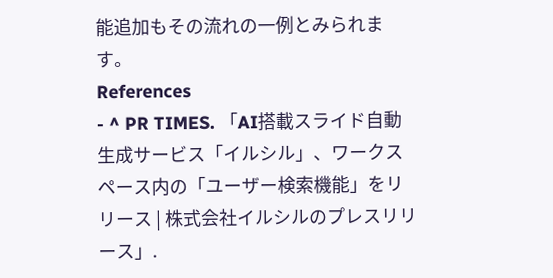能追加もその流れの一例とみられます。
References
- ^ PR TIMES. 「AI搭載スライド自動生成サービス「イルシル」、ワークスペース内の「ユーザー検索機能」をリリース | 株式会社イルシルのプレスリリース」.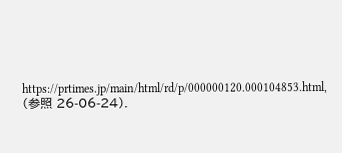https://prtimes.jp/main/html/rd/p/000000120.000104853.html, (参照 26-06-24).